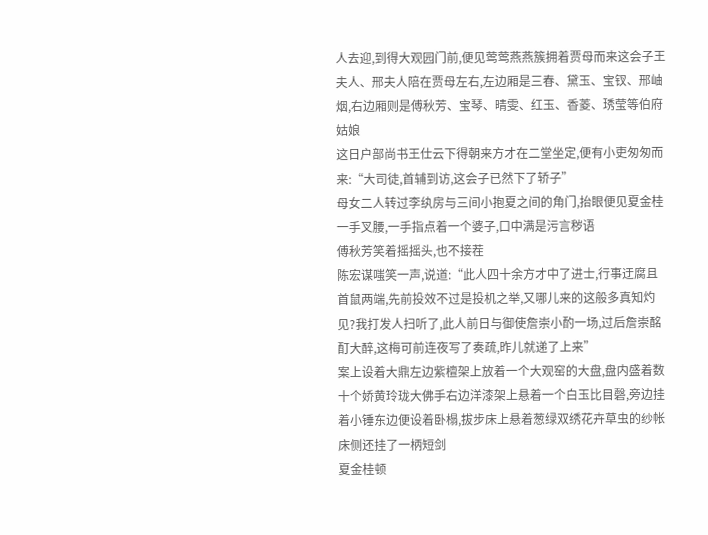人去迎,到得大观园门前,便见莺莺燕燕簇拥着贾母而来这会子王夫人、邢夫人陪在贾母左右,左边厢是三春、黛玉、宝钗、邢岫烟,右边厢则是傅秋芳、宝琴、晴雯、红玉、香菱、琇莹等伯府姑娘
这日户部尚书王仕云下得朝来方才在二堂坐定,便有小吏匆匆而来:“大司徒,首辅到访,这会子已然下了轿子”
母女二人转过李纨房与三间小抱夏之间的角门,抬眼便见夏金桂一手叉腰,一手指点着一个婆子,口中满是污言秽语
傅秋芳笑着摇摇头,也不接茬
陈宏谋嗤笑一声,说道:“此人四十余方才中了进士,行事迂腐且首鼠两端,先前投效不过是投机之举,又哪儿来的这般多真知灼见?我打发人扫听了,此人前日与御使詹崇小酌一场,过后詹崇酩酊大醉,这梅可前连夜写了奏疏,昨儿就递了上来”
案上设着大鼎左边紫檀架上放着一个大观窑的大盘,盘内盛着数十个娇黄玲珑大佛手右边洋漆架上悬着一个白玉比目磬,旁边挂着小锤东边便设着卧榻,拔步床上悬着葱绿双绣花卉草虫的纱帐床侧还挂了一柄短剑
夏金桂顿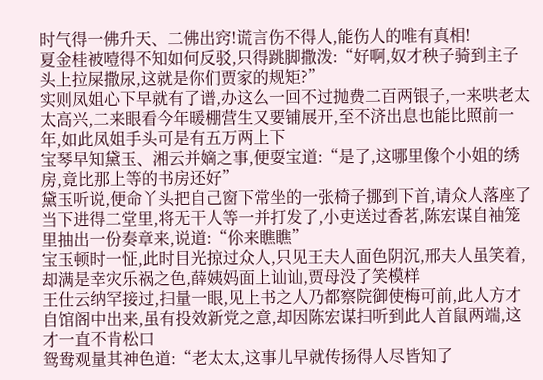时气得一佛升天、二佛出窍!谎言伤不得人,能伤人的唯有真相!
夏金桂被噎得不知如何反驳,只得跳脚撒泼:“好啊,奴才秧子骑到主子头上拉屎撒尿,这就是你们贾家的规矩?”
实则凤姐心下早就有了谱,办这么一回不过抛费二百两银子,一来哄老太太高兴,二来眼看今年暖棚营生又要铺展开,至不济出息也能比照前一年,如此凤姐手头可是有五万两上下
宝琴早知黛玉、湘云并嫡之事,便耍宝道:“是了,这哪里像个小姐的绣房,竟比那上等的书房还好”
黛玉听说,便命丫头把自己窗下常坐的一张椅子挪到下首,请众人落座了
当下进得二堂里,将无干人等一并打发了,小吏送过香茗,陈宏谋自袖笼里抽出一份奏章来,说道:“伱来瞧瞧”
宝玉顿时一怔,此时目光掠过众人,只见王夫人面色阴沉,邢夫人虽笑着,却满是幸灾乐祸之色,薛姨妈面上讪讪,贾母没了笑模样
王仕云纳罕接过,扫量一眼,见上书之人乃都察院御使梅可前,此人方才自馆阁中出来,虽有投效新党之意,却因陈宏谋扫听到此人首鼠两端,这才一直不肯松口
鸳鸯观量其神色道:“老太太,这事儿早就传扬得人尽皆知了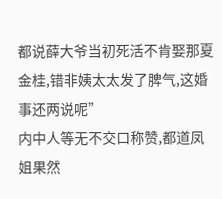都说薛大爷当初死活不肯娶那夏金桂,错非姨太太发了脾气,这婚事还两说呢”
内中人等无不交口称赞,都道凤姐果然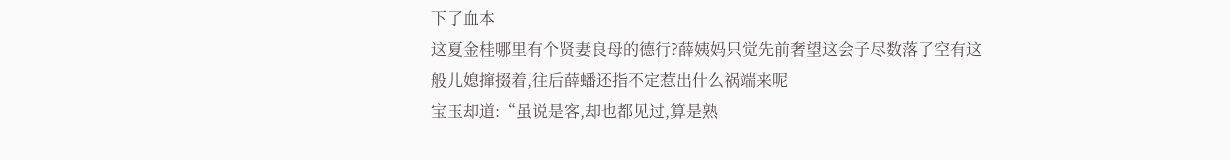下了血本
这夏金桂哪里有个贤妻良母的德行?薛姨妈只觉先前奢望这会子尽数落了空有这般儿媳撺掇着,往后薛蟠还指不定惹出什么祸端来呢
宝玉却道:“虽说是客,却也都见过,算是熟